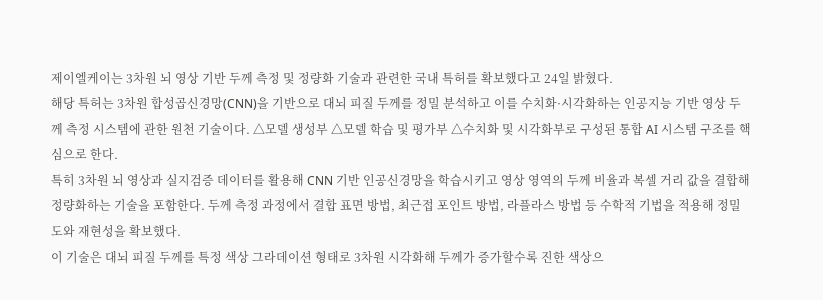제이엘케이는 3차원 뇌 영상 기반 두께 측정 및 정량화 기술과 관련한 국내 특허를 확보했다고 24일 밝혔다.
해당 특허는 3차원 합성곱신경망(CNN)을 기반으로 대뇌 피질 두께를 정밀 분석하고 이를 수치화·시각화하는 인공지능 기반 영상 두께 측정 시스템에 관한 원천 기술이다. △모델 생성부 △모델 학습 및 평가부 △수치화 및 시각화부로 구성된 통합 AI 시스템 구조를 핵심으로 한다.
특히 3차원 뇌 영상과 실지검증 데이터를 활용해 CNN 기반 인공신경망을 학습시키고 영상 영역의 두께 비율과 복셀 거리 값을 결합해 정량화하는 기술을 포함한다. 두께 측정 과정에서 결합 표면 방법, 최근접 포인트 방법, 라플라스 방법 등 수학적 기법을 적용해 정밀도와 재현성을 확보했다.
이 기술은 대뇌 피질 두께를 특정 색상 그라데이션 형태로 3차원 시각화해 두께가 증가할수록 진한 색상으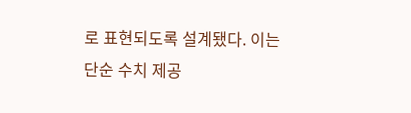로 표현되도록 설계됐다. 이는 단순 수치 제공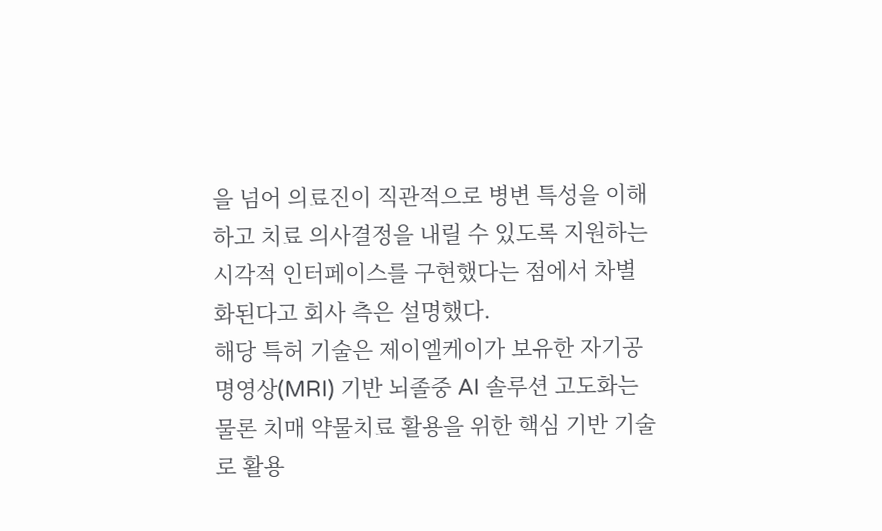을 넘어 의료진이 직관적으로 병변 특성을 이해하고 치료 의사결정을 내릴 수 있도록 지원하는 시각적 인터페이스를 구현했다는 점에서 차별화된다고 회사 측은 설명했다.
해당 특허 기술은 제이엘케이가 보유한 자기공명영상(MRI) 기반 뇌졸중 AI 솔루션 고도화는 물론 치매 약물치료 활용을 위한 핵심 기반 기술로 활용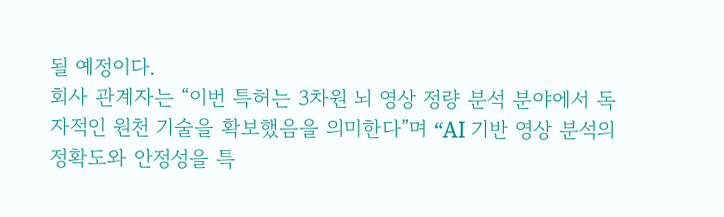될 예정이다.
회사 관계자는 “이번 특허는 3차원 뇌 영상 정량 분석 분야에서 독자적인 원천 기술을 확보했음을 의미한다”며 “AI 기반 영상 분석의 정확도와 안정성을 특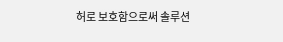허로 보호함으로써 솔루션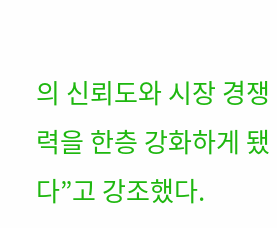의 신뢰도와 시장 경쟁력을 한층 강화하게 됐다”고 강조했다.